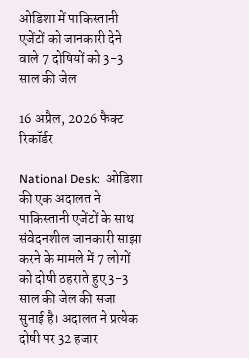ओडिशा में पाकिस्तानी एजेंटों को जानकारी देने वाले 7 दोषियों को 3-3 साल की जेल

16 अप्रैल, 2026 फैक्ट रिकॉर्डर

National Desk:  ओडिशा की एक अदालत ने पाकिस्तानी एजेंटों के साथ संवेदनशील जानकारी साझा करने के मामले में 7 लोगों को दोषी ठहराते हुए 3-3 साल की जेल की सजा सुनाई है। अदालत ने प्रत्येक दोषी पर 32 हजार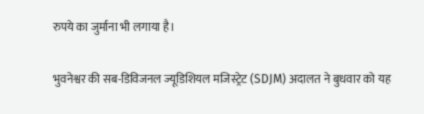रुपये का जुर्माना भी लगाया है।

भुवनेश्वर की सब-डिविजनल ज्यूडिशियल मजिस्ट्रेट (SDJM) अदालत ने बुधवार को यह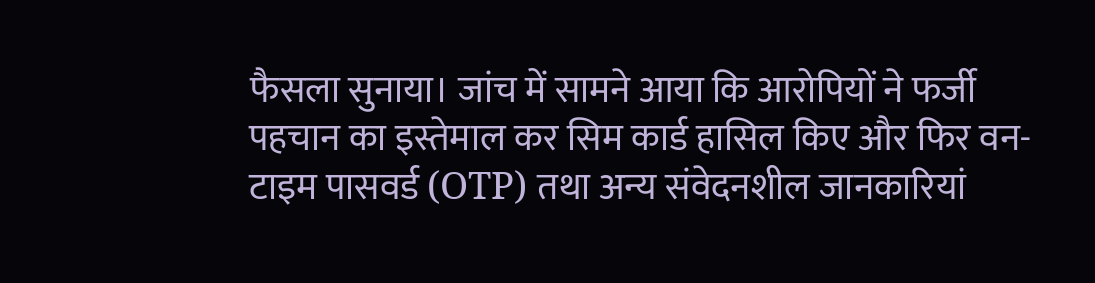फैसला सुनाया। जांच में सामने आया कि आरोपियों ने फर्जी पहचान का इस्तेमाल कर सिम कार्ड हासिल किए और फिर वन-टाइम पासवर्ड (OTP) तथा अन्य संवेदनशील जानकारियां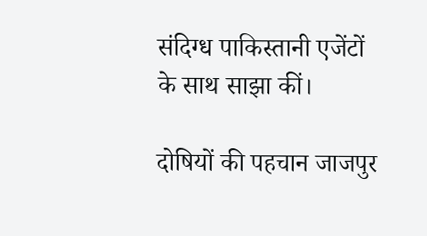संदिग्ध पाकिस्तानी एजेंटों के साथ साझा कीं।

दोषियों की पहचान जाजपुर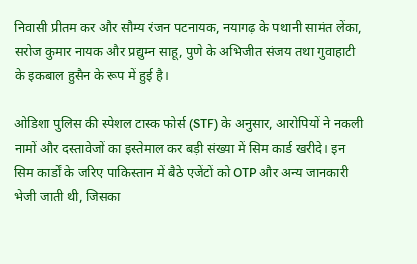निवासी प्रीतम कर और सौम्य रंजन पटनायक, नयागढ़ के पथानी सामंत लेंका, सरोज कुमार नायक और प्रद्युम्न साहू, पुणे के अभिजीत संजय तथा गुवाहाटी के इकबाल हुसैन के रूप में हुई है।

ओडिशा पुलिस की स्पेशल टास्क फोर्स (STF) के अनुसार, आरोपियों ने नकली नामों और दस्तावेजों का इस्तेमाल कर बड़ी संख्या में सिम कार्ड खरीदे। इन सिम कार्डों के जरिए पाकिस्तान में बैठे एजेंटों को OTP और अन्य जानकारी भेजी जाती थी, जिसका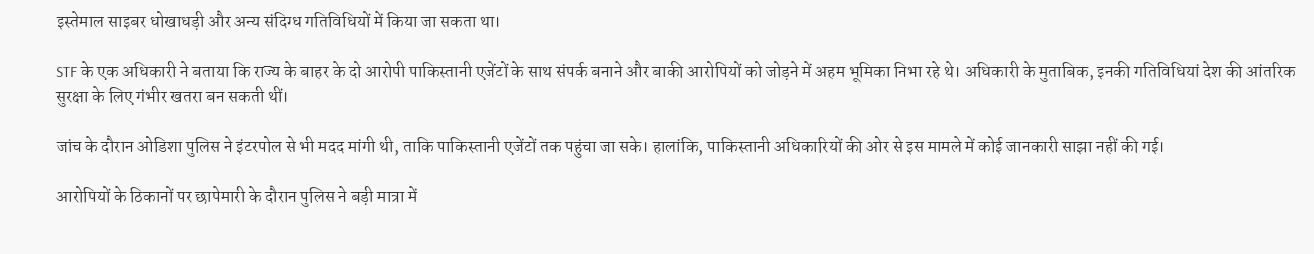इस्तेमाल साइबर धोखाधड़ी और अन्य संदिग्ध गतिविधियों में किया जा सकता था।

STF के एक अधिकारी ने बताया कि राज्य के बाहर के दो आरोपी पाकिस्तानी एजेंटों के साथ संपर्क बनाने और बाकी आरोपियों को जोड़ने में अहम भूमिका निभा रहे थे। अधिकारी के मुताबिक, इनकी गतिविधियां देश की आंतरिक सुरक्षा के लिए गंभीर खतरा बन सकती थीं।

जांच के दौरान ओडिशा पुलिस ने इंटरपोल से भी मदद मांगी थी, ताकि पाकिस्तानी एजेंटों तक पहुंचा जा सके। हालांकि, पाकिस्तानी अधिकारियों की ओर से इस मामले में कोई जानकारी साझा नहीं की गई।

आरोपियों के ठिकानों पर छापेमारी के दौरान पुलिस ने बड़ी मात्रा में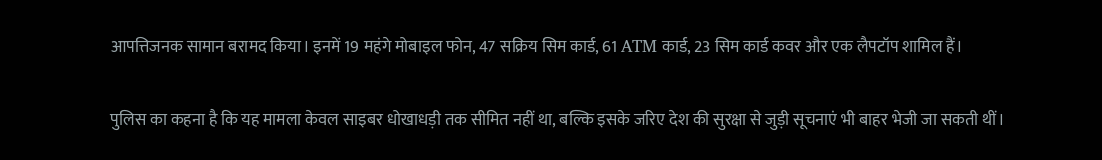आपत्तिजनक सामान बरामद किया। इनमें 19 महंगे मोबाइल फोन, 47 सक्रिय सिम कार्ड, 61 ATM कार्ड, 23 सिम कार्ड कवर और एक लैपटॉप शामिल हैं।

पुलिस का कहना है कि यह मामला केवल साइबर धोखाधड़ी तक सीमित नहीं था, बल्कि इसके जरिए देश की सुरक्षा से जुड़ी सूचनाएं भी बाहर भेजी जा सकती थीं।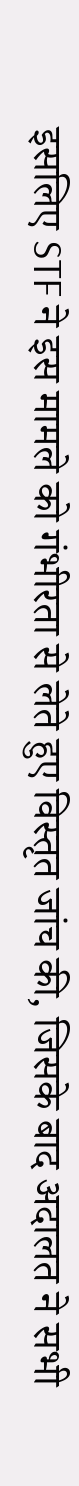इसलिए STF ने इस मामले को गंभीरता से लेते हुए विस्तृत जांच की, जिसके बाद अदालत ने सभी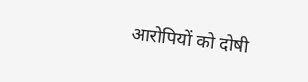आरोपियों को दोषी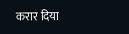करार दिया